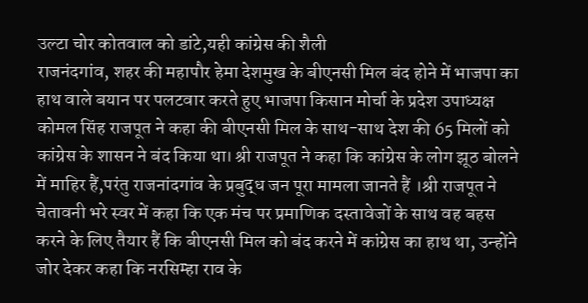उल्टा चोर कोतवाल को डांटे,यही कांग्रेस की शैली
राजनंदगांव, शहर की महापौर हेमा देशमुख के बीएनसी मिल बंद होने में भाजपा का हाथ वाले बयान पर पलटवार करते हुए भाजपा किसान मोर्चा के प्रदेश उपाध्यक्ष कोमल सिंह राजपूत ने कहा की बीएनसी मिल के साथ-साथ देश की 65 मिलों को कांग्रेस के शासन ने बंद किया था। श्री राजपूत ने कहा कि कांग्रेस के लोग झूठ बोलने में माहिर हैं,परंतु राजनांदगांव के प्रबुद्ध जन पूरा मामला जानते हैं ।श्री राजपूत ने चेतावनी भरे स्वर में कहा कि एक मंच पर प्रमाणिक दस्तावेजों के साथ वह बहस करने के लिए तैयार हैं कि बीएनसी मिल को बंद करने में कांग्रेस का हाथ था, उन्होंने जोर देकर कहा कि नरसिम्हा राव के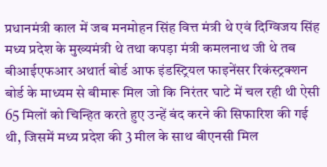प्रधानमंत्री काल में जब मनमोहन सिंह वित्त मंत्री थे एवं दिग्विजय सिंह मध्य प्रदेश के मुख्यमंत्री थे तथा कपड़ा मंत्री कमलनाथ जी थे तब बीआईएफआर अथार्त बोर्ड आफ इंडस्ट्रियल फाइनेंसर रिकंस्ट्रक्शन बोर्ड के माध्यम से बीमारू मिल जो कि निरंतर घाटे में चल रही थी ऐसी 65 मिलों को चिन्हित करते हुए उन्हें बंद करने की सिफारिश की गई थी, जिसमें मध्य प्रदेश की 3 मील के साथ बीएनसी मिल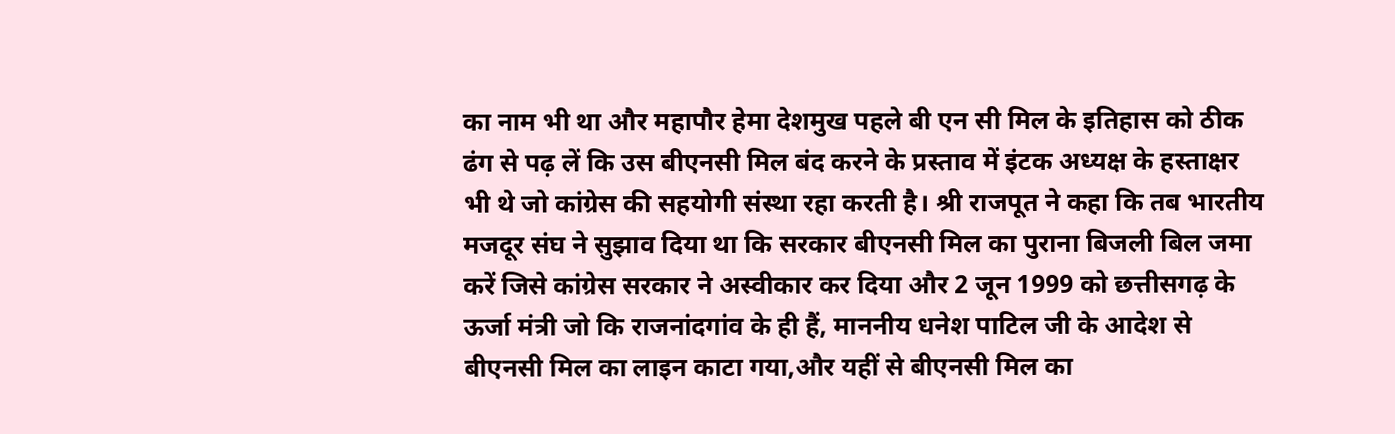का नाम भी था और महापौर हेमा देशमुख पहले बी एन सी मिल के इतिहास को ठीक ढंग से पढ़ लें कि उस बीएनसी मिल बंद करने के प्रस्ताव में इंटक अध्यक्ष के हस्ताक्षर भी थे जो कांग्रेस की सहयोगी संस्था रहा करती है। श्री राजपूत ने कहा कि तब भारतीय मजदूर संघ ने सुझाव दिया था कि सरकार बीएनसी मिल का पुराना बिजली बिल जमा करें जिसे कांग्रेस सरकार ने अस्वीकार कर दिया और 2 जून 1999 को छत्तीसगढ़ के ऊर्जा मंत्री जो कि राजनांदगांव के ही हैं, माननीय धनेश पाटिल जी के आदेश से बीएनसी मिल का लाइन काटा गया,और यहीं से बीएनसी मिल का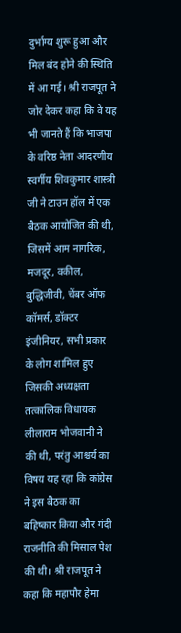दुर्भाग्य शुरू हुआ और मिल बंद होने की स्थिति में आ गई। श्री राजपूत ने जोर देकर कहा कि वे यह भी जानते हैं कि भाजपा के वरिष्ठ नेता आदरणीय स्वर्गीय शिवकुमार शास्त्री जी ने टाउन हॉल में एक बैठक आयोजित की थी, जिसमें आम नागरिक, मजदूर, वकील, बुद्धिजीवी, चेंबर ऑफ कॉमर्स, डॉक्टर इंजीनियर, सभी प्रकार के लोग शामिल हुए जिसकी अध्यक्षता तत्कालिक विधायक लीलाराम भोजवानी ने की थी, परंतु आश्चर्य का विषय यह रहा कि कांग्रेस ने इस बैठक का बहिष्कार किया और गंदी राजनीति की मिसाल पेश की थी। श्री राजपूत ने कहा कि महापौर हेमा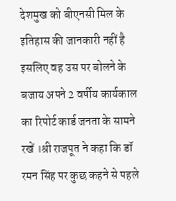देशमुख को बीएनसी मिल के इतिहास की जानकारी नहीं है इसलिए वह उस पर बोलने के बजाय अपने 2 वर्षीय कार्यकाल का रिपोर्ट कार्ड जनता के सामने रखें ।श्री राजपूत ने कहा कि डॉ रमन सिंह पर कुछ कहने से पहले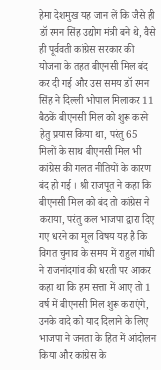हेमा देशमुख यह जान लें कि जैसे ही डॉ रमन सिंह उद्योग मंत्री बने थे, वैसे ही पूर्ववती कांग्रेस सरकार की योजना के तहत बीएनसी मिल बंद कर दी गई और उस समय डॉ रमन सिंह ने दिल्ली भोपाल मिलाकर 11 बैठकें बीएनसी मिल को शुरू करने हेतु प्रयास किया था, परंतु 65 मिलों के साथ बीएनसी मिल भी कांग्रेस की गलत नीतियों के कारण बंद हो गई । श्री राजपूत ने कहा कि बीएनसी मिल को बंद तो कांग्रेस ने कराया, परंतु कल भाजपा द्वारा दिए गए धरने का मूल विषय यह है कि विगत चुनाव के समय में राहुल गांधी ने राजनांदगांव की धरती पर आकर कहा था कि हम सत्ता में आए तो 1 वर्ष में बीएनसी मिल शुरू कराएंगे, उनके वादे को याद दिलाने के लिए भाजपा ने जनता के हित में आंदोलन किया और कांग्रेस के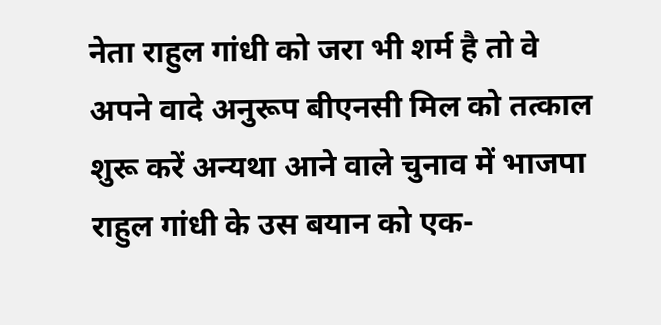नेता राहुल गांधी को जरा भी शर्म है तो वे अपने वादे अनुरूप बीएनसी मिल को तत्काल शुरू करें अन्यथा आने वाले चुनाव में भाजपा राहुल गांधी के उस बयान को एक-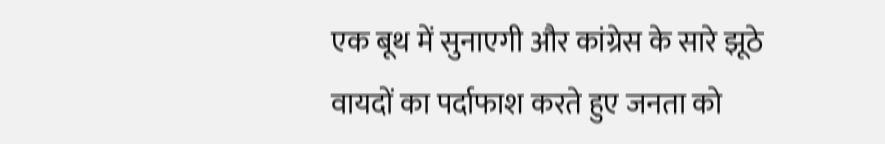एक बूथ में सुनाएगी और कांग्रेस के सारे झूठे वायदों का पर्दाफाश करते हुए जनता को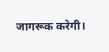जागरूक करेगी।